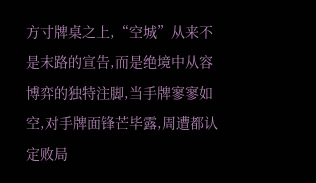方寸牌桌之上,“空城”从来不是末路的宣告,而是绝境中从容博弈的独特注脚,当手牌寥寥如空,对手牌面锋芒毕露,周遭都认定败局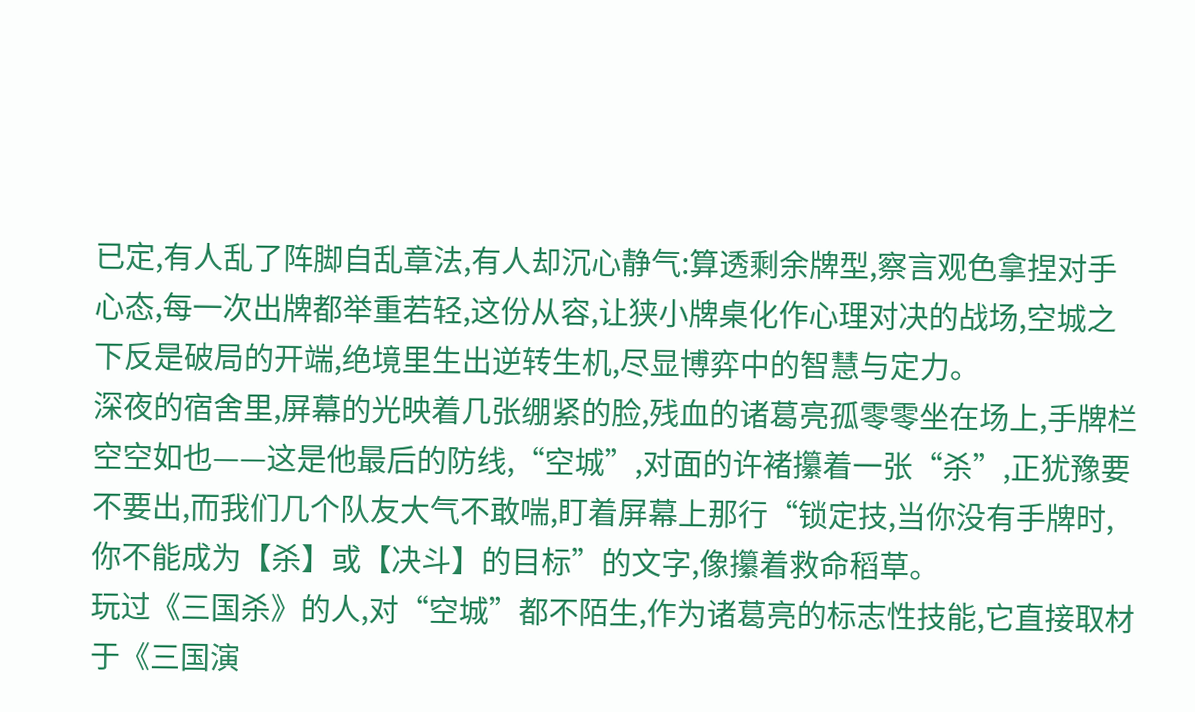已定,有人乱了阵脚自乱章法,有人却沉心静气:算透剩余牌型,察言观色拿捏对手心态,每一次出牌都举重若轻,这份从容,让狭小牌桌化作心理对决的战场,空城之下反是破局的开端,绝境里生出逆转生机,尽显博弈中的智慧与定力。
深夜的宿舍里,屏幕的光映着几张绷紧的脸,残血的诸葛亮孤零零坐在场上,手牌栏空空如也——这是他最后的防线,“空城”,对面的许褚攥着一张“杀”,正犹豫要不要出,而我们几个队友大气不敢喘,盯着屏幕上那行“锁定技,当你没有手牌时,你不能成为【杀】或【决斗】的目标”的文字,像攥着救命稻草。
玩过《三国杀》的人,对“空城”都不陌生,作为诸葛亮的标志性技能,它直接取材于《三国演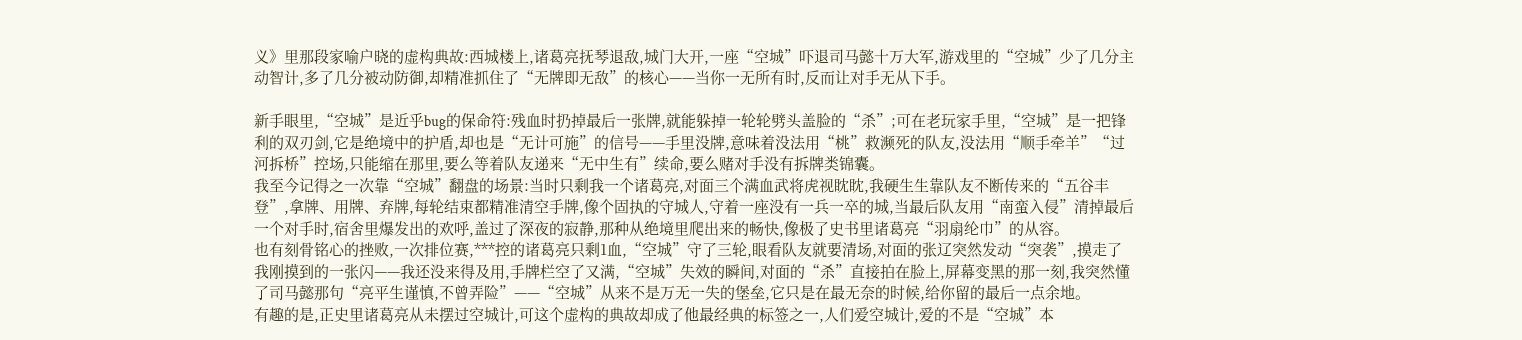义》里那段家喻户晓的虚构典故:西城楼上,诸葛亮抚琴退敌,城门大开,一座“空城”吓退司马懿十万大军,游戏里的“空城”少了几分主动智计,多了几分被动防御,却精准抓住了“无牌即无敌”的核心——当你一无所有时,反而让对手无从下手。

新手眼里,“空城”是近乎bug的保命符:残血时扔掉最后一张牌,就能躲掉一轮轮劈头盖脸的“杀”;可在老玩家手里,“空城”是一把锋利的双刃剑,它是绝境中的护盾,却也是“无计可施”的信号——手里没牌,意味着没法用“桃”救濒死的队友,没法用“顺手牵羊”“过河拆桥”控场,只能缩在那里,要么等着队友递来“无中生有”续命,要么赌对手没有拆牌类锦囊。
我至今记得之一次靠“空城”翻盘的场景:当时只剩我一个诸葛亮,对面三个满血武将虎视眈眈,我硬生生靠队友不断传来的“五谷丰登”,拿牌、用牌、弃牌,每轮结束都精准清空手牌,像个固执的守城人,守着一座没有一兵一卒的城,当最后队友用“南蛮入侵”清掉最后一个对手时,宿舍里爆发出的欢呼,盖过了深夜的寂静,那种从绝境里爬出来的畅快,像极了史书里诸葛亮“羽扇纶巾”的从容。
也有刻骨铭心的挫败,一次排位赛,***控的诸葛亮只剩1血,“空城”守了三轮,眼看队友就要清场,对面的张辽突然发动“突袭”,摸走了我刚摸到的一张闪——我还没来得及用,手牌栏空了又满,“空城”失效的瞬间,对面的“杀”直接拍在脸上,屏幕变黑的那一刻,我突然懂了司马懿那句“亮平生谨慎,不曾弄险”——“空城”从来不是万无一失的堡垒,它只是在最无奈的时候,给你留的最后一点余地。
有趣的是,正史里诸葛亮从未摆过空城计,可这个虚构的典故却成了他最经典的标签之一,人们爱空城计,爱的不是“空城”本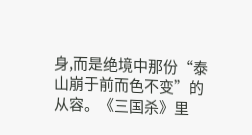身,而是绝境中那份“泰山崩于前而色不变”的从容。《三国杀》里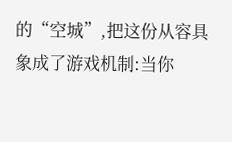的“空城”,把这份从容具象成了游戏机制:当你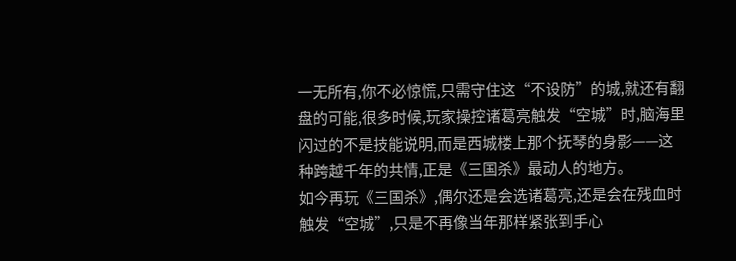一无所有,你不必惊慌,只需守住这“不设防”的城,就还有翻盘的可能,很多时候,玩家操控诸葛亮触发“空城”时,脑海里闪过的不是技能说明,而是西城楼上那个抚琴的身影——这种跨越千年的共情,正是《三国杀》最动人的地方。
如今再玩《三国杀》,偶尔还是会选诸葛亮,还是会在残血时触发“空城”,只是不再像当年那样紧张到手心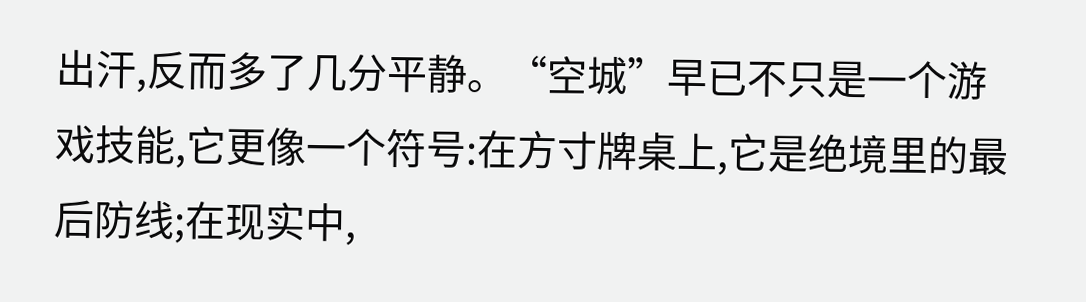出汗,反而多了几分平静。“空城”早已不只是一个游戏技能,它更像一个符号:在方寸牌桌上,它是绝境里的最后防线;在现实中,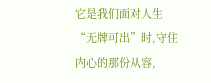它是我们面对人生“无牌可出”时,守住内心的那份从容,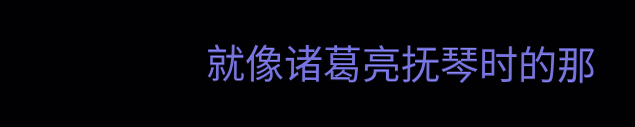就像诸葛亮抚琴时的那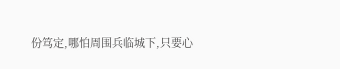份笃定,哪怕周围兵临城下,只要心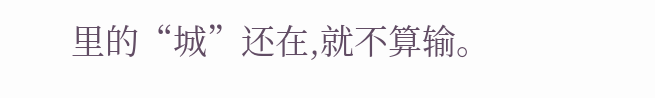里的“城”还在,就不算输。